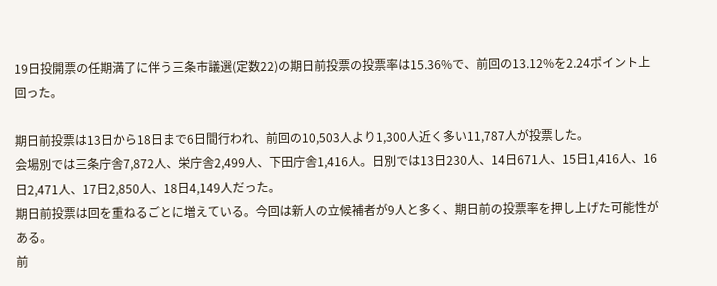19日投開票の任期満了に伴う三条市議選(定数22)の期日前投票の投票率は15.36%で、前回の13.12%を2.24ポイント上回った。

期日前投票は13日から18日まで6日間行われ、前回の10,503人より1,300人近く多い11,787人が投票した。
会場別では三条庁舎7,872人、栄庁舎2,499人、下田庁舎1,416人。日別では13日230人、14日671人、15日1,416人、16日2,471人、17日2,850人、18日4,149人だった。
期日前投票は回を重ねるごとに増えている。今回は新人の立候補者が9人と多く、期日前の投票率を押し上げた可能性がある。
前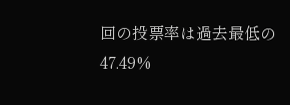回の投票率は過去最低の47.49%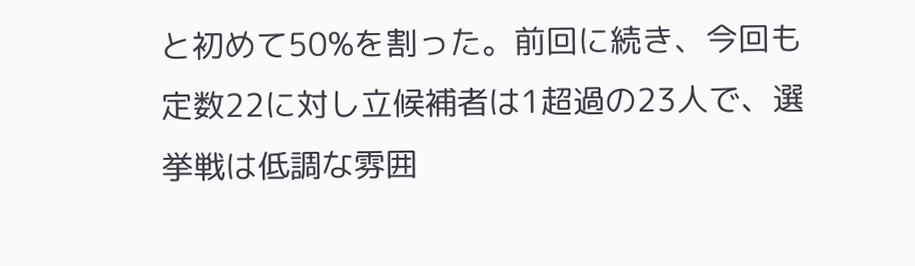と初めて50%を割った。前回に続き、今回も定数22に対し立候補者は1超過の23人で、選挙戦は低調な雰囲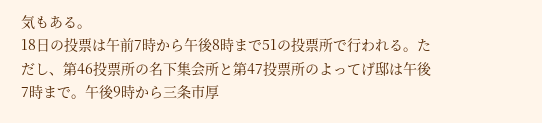気もある。
18日の投票は午前7時から午後8時まで51の投票所で行われる。ただし、第46投票所の名下集会所と第47投票所のよってげ邸は午後7時まで。午後9時から三条市厚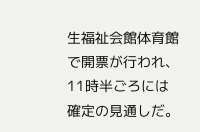生福祉会館体育館で開票が行われ、11時半ごろには確定の見通しだ。